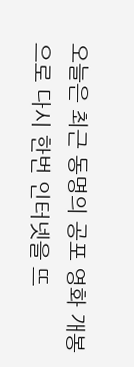오늘은 최근 동명의 공포 영화 개봉으로 다시 한번 인터넷을 뜨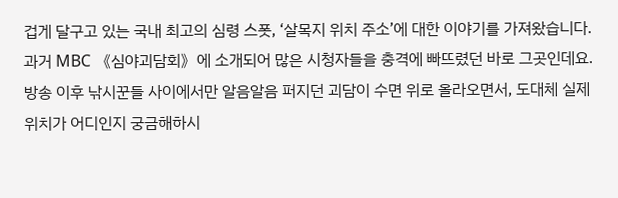겁게 달구고 있는 국내 최고의 심령 스폿, ‘살목지 위치 주소’에 대한 이야기를 가져왔습니다.
과거 MBC 《심야괴담회》에 소개되어 많은 시청자들을 충격에 빠뜨렸던 바로 그곳인데요. 방송 이후 낚시꾼들 사이에서만 알음알음 퍼지던 괴담이 수면 위로 올라오면서, 도대체 실제 위치가 어디인지 궁금해하시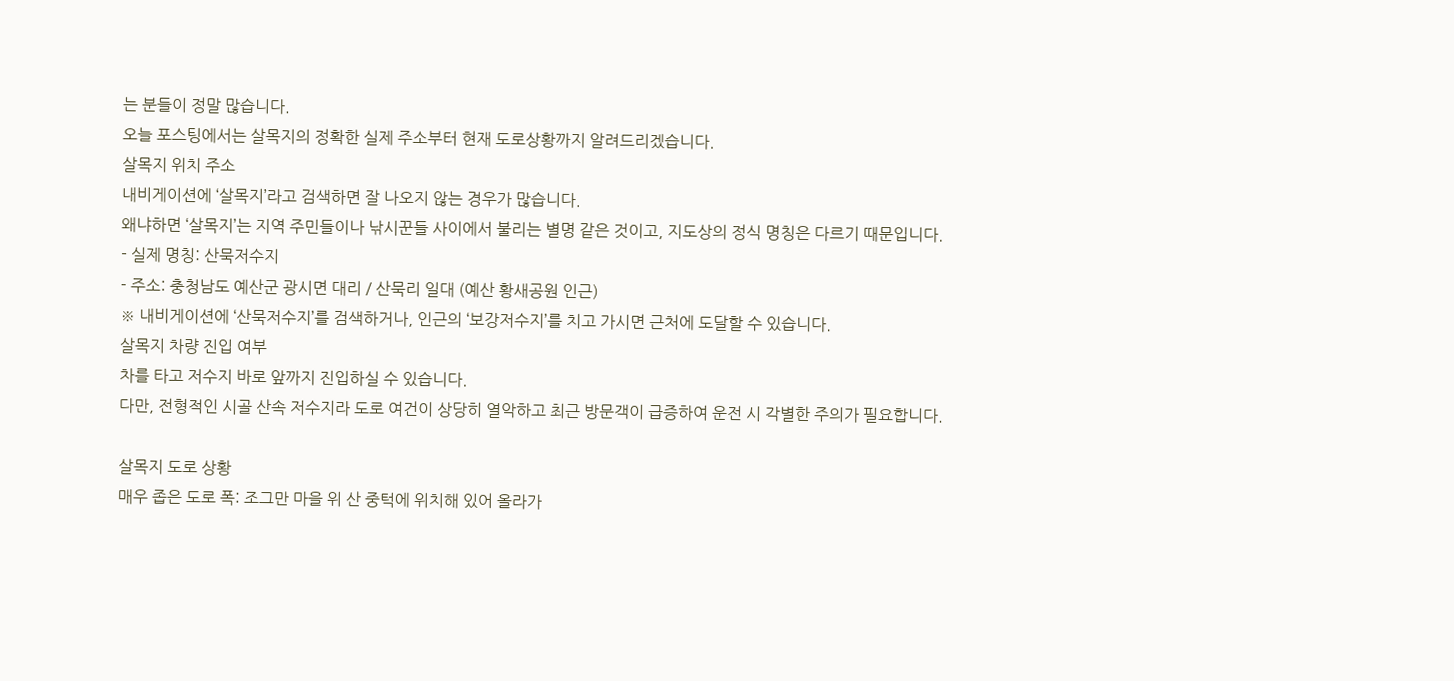는 분들이 정말 많습니다.
오늘 포스팅에서는 살목지의 정확한 실제 주소부터 현재 도로상황까지 알려드리겠습니다.
살목지 위치 주소
내비게이션에 ‘살목지’라고 검색하면 잘 나오지 않는 경우가 많습니다.
왜냐하면 ‘살목지’는 지역 주민들이나 낚시꾼들 사이에서 불리는 별명 같은 것이고, 지도상의 정식 명칭은 다르기 때문입니다.
- 실제 명칭: 산묵저수지
- 주소: 충청남도 예산군 광시면 대리 / 산묵리 일대 (예산 황새공원 인근)
※ 내비게이션에 ‘산묵저수지’를 검색하거나, 인근의 ‘보강저수지’를 치고 가시면 근처에 도달할 수 있습니다.
살목지 차량 진입 여부
차를 타고 저수지 바로 앞까지 진입하실 수 있습니다.
다만, 전형적인 시골 산속 저수지라 도로 여건이 상당히 열악하고 최근 방문객이 급증하여 운전 시 각별한 주의가 필요합니다.

살목지 도로 상황
매우 좁은 도로 폭: 조그만 마을 위 산 중턱에 위치해 있어 올라가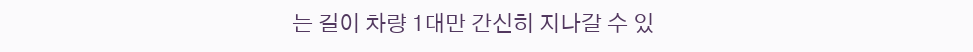는 길이 차량 1대만 간신히 지나갈 수 있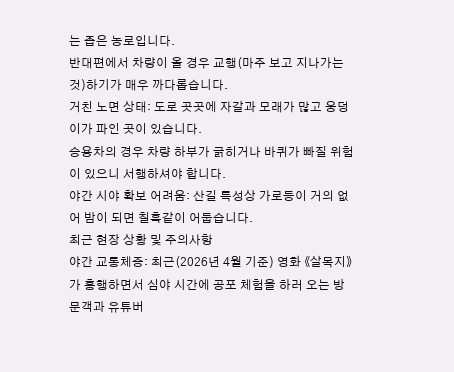는 좁은 농로입니다.
반대편에서 차량이 올 경우 교행(마주 보고 지나가는 것)하기가 매우 까다롭습니다.
거친 노면 상태: 도로 곳곳에 자갈과 모래가 많고 웅덩이가 파인 곳이 있습니다.
승용차의 경우 차량 하부가 긁히거나 바퀴가 빠질 위험이 있으니 서행하셔야 합니다.
야간 시야 확보 어려움: 산길 특성상 가로등이 거의 없어 밤이 되면 칠흑같이 어둡습니다.
최근 현장 상황 및 주의사항
야간 교통체증: 최근(2026년 4월 기준) 영화 《살목지》가 흥행하면서 심야 시간에 공포 체험을 하러 오는 방문객과 유튜버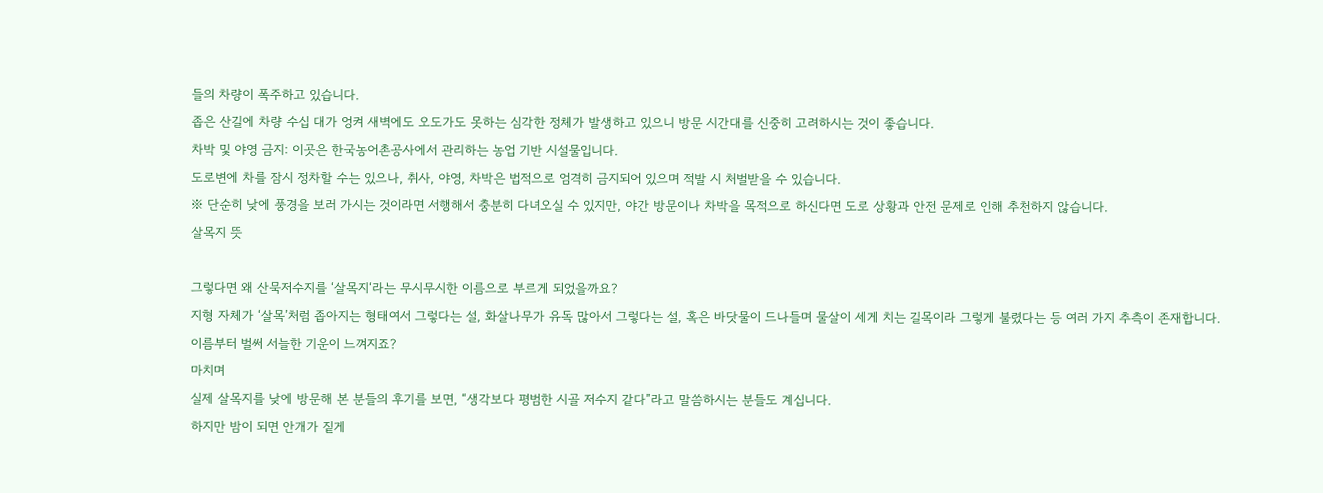들의 차량이 폭주하고 있습니다.
좁은 산길에 차량 수십 대가 엉켜 새벽에도 오도가도 못하는 심각한 정체가 발생하고 있으니 방문 시간대를 신중히 고려하시는 것이 좋습니다.
차박 및 야영 금지: 이곳은 한국농어촌공사에서 관리하는 농업 기반 시설물입니다.
도로변에 차를 잠시 정차할 수는 있으나, 취사, 야영, 차박은 법적으로 엄격히 금지되어 있으며 적발 시 처벌받을 수 있습니다.
※ 단순히 낮에 풍경을 보러 가시는 것이라면 서행해서 충분히 다녀오실 수 있지만, 야간 방문이나 차박을 목적으로 하신다면 도로 상황과 안전 문제로 인해 추천하지 않습니다.
살목지 뜻

그렇다면 왜 산묵저수지를 ‘살목지‘라는 무시무시한 이름으로 부르게 되었을까요?
지형 자체가 ‘살목’처럼 좁아지는 형태여서 그렇다는 설, 화살나무가 유독 많아서 그렇다는 설, 혹은 바닷물이 드나들며 물살이 세게 치는 길목이라 그렇게 불렸다는 등 여러 가지 추측이 존재합니다.
이름부터 벌써 서늘한 기운이 느껴지죠?
마치며
실제 살목지를 낮에 방문해 본 분들의 후기를 보면, “생각보다 평범한 시골 저수지 같다”라고 말씀하시는 분들도 계십니다.
하지만 밤이 되면 안개가 짙게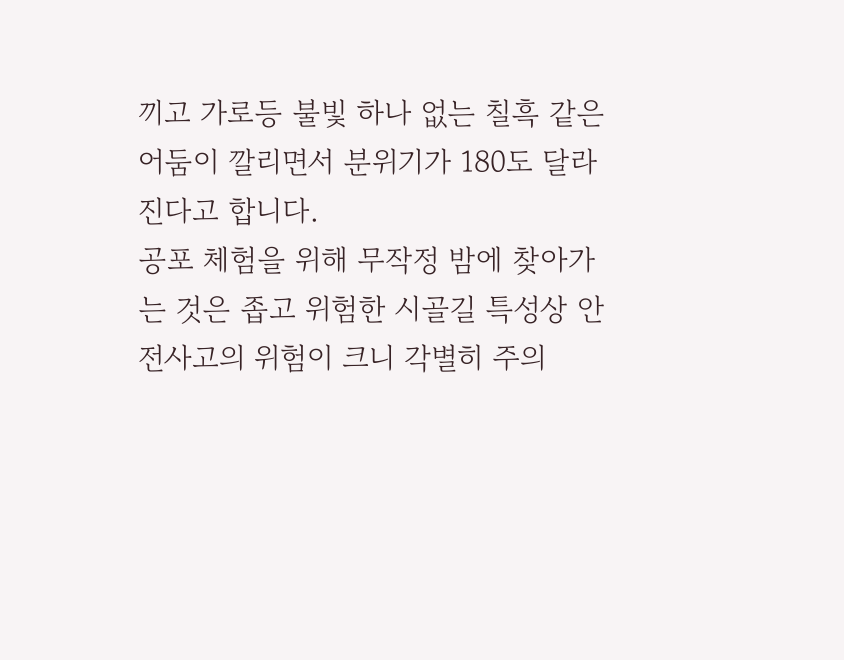끼고 가로등 불빛 하나 없는 칠흑 같은 어둠이 깔리면서 분위기가 180도 달라진다고 합니다.
공포 체험을 위해 무작정 밤에 찾아가는 것은 좁고 위험한 시골길 특성상 안전사고의 위험이 크니 각별히 주의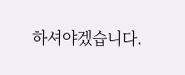하셔야겠습니다.